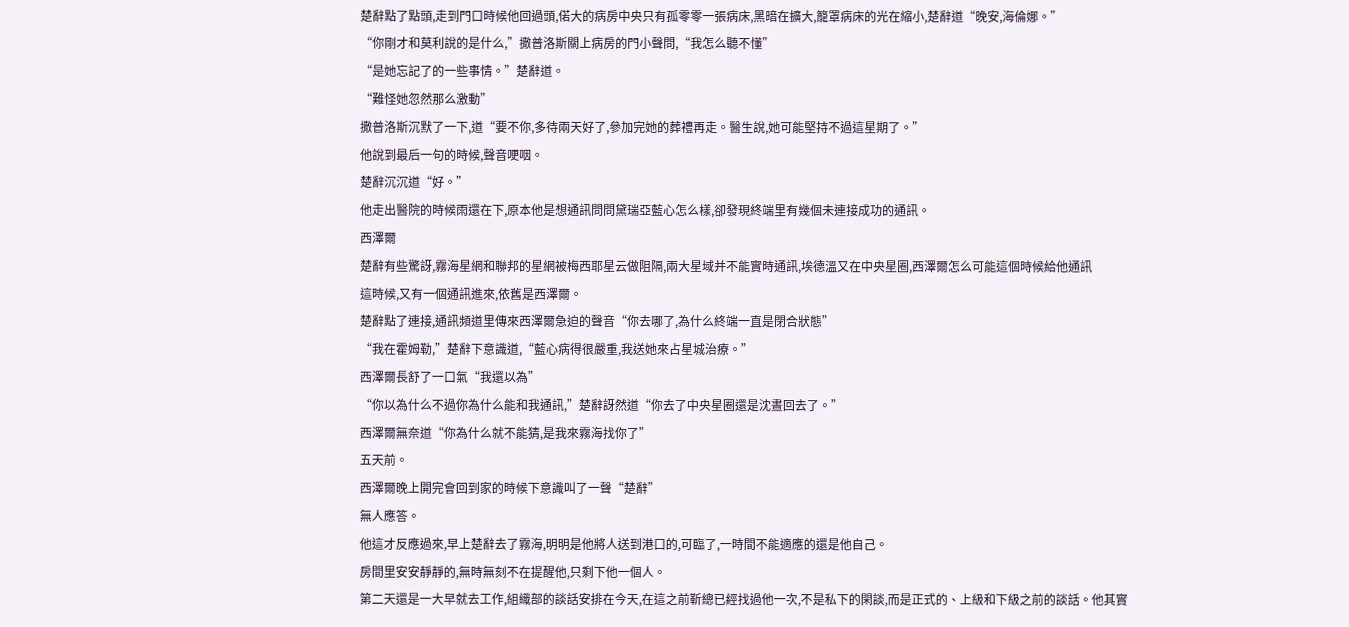楚辭點了點頭,走到門口時候他回過頭,偌大的病房中央只有孤零零一張病床,黑暗在擴大,籠罩病床的光在縮小,楚辭道“晚安,海倫娜。”
“你剛才和莫利說的是什么,”撒普洛斯關上病房的門小聲問,“我怎么聽不懂”
“是她忘記了的一些事情。”楚辭道。
“難怪她忽然那么激動”
撒普洛斯沉默了一下,道“要不你,多待兩天好了,參加完她的葬禮再走。醫生說,她可能堅持不過這星期了。”
他說到最后一句的時候,聲音哽咽。
楚辭沉沉道“好。”
他走出醫院的時候雨還在下,原本他是想通訊問問黛瑞亞藍心怎么樣,卻發現終端里有幾個未連接成功的通訊。
西澤爾
楚辭有些驚訝,霧海星網和聯邦的星網被梅西耶星云做阻隔,兩大星域并不能實時通訊,埃德溫又在中央星圈,西澤爾怎么可能這個時候給他通訊
這時候,又有一個通訊進來,依舊是西澤爾。
楚辭點了連接,通訊頻道里傳來西澤爾急迫的聲音“你去哪了,為什么終端一直是閉合狀態”
“我在霍姆勒,”楚辭下意識道,“藍心病得很嚴重,我送她來占星城治療。”
西澤爾長舒了一口氣“我還以為”
“你以為什么不過你為什么能和我通訊,”楚辭訝然道“你去了中央星圈還是沈晝回去了。”
西澤爾無奈道“你為什么就不能猜,是我來霧海找你了”
五天前。
西澤爾晚上開完會回到家的時候下意識叫了一聲“楚辭”
無人應答。
他這才反應過來,早上楚辭去了霧海,明明是他將人送到港口的,可臨了,一時間不能適應的還是他自己。
房間里安安靜靜的,無時無刻不在提醒他,只剩下他一個人。
第二天還是一大早就去工作,組織部的談話安排在今天,在這之前靳總已經找過他一次,不是私下的閑談,而是正式的、上級和下級之前的談話。他其實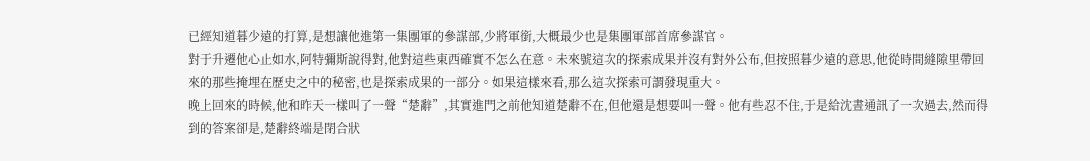已經知道暮少遠的打算,是想讓他進第一集團軍的參謀部,少將軍銜,大概最少也是集團軍部首席參謀官。
對于升遷他心止如水,阿特彌斯說得對,他對這些東西確實不怎么在意。未來號這次的探索成果并沒有對外公布,但按照暮少遠的意思,他從時間縫隙里帶回來的那些掩埋在歷史之中的秘密,也是探索成果的一部分。如果這樣來看,那么這次探索可謂發現重大。
晚上回來的時候,他和昨天一樣叫了一聲“楚辭”,其實進門之前他知道楚辭不在,但他還是想要叫一聲。他有些忍不住,于是給沈晝通訊了一次過去,然而得到的答案卻是,楚辭終端是閉合狀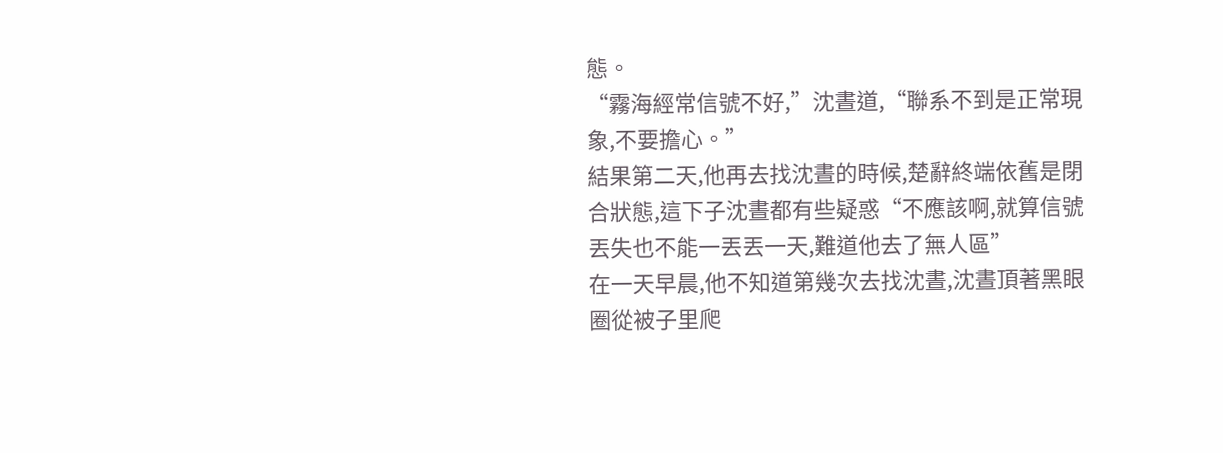態。
“霧海經常信號不好,”沈晝道,“聯系不到是正常現象,不要擔心。”
結果第二天,他再去找沈晝的時候,楚辭終端依舊是閉合狀態,這下子沈晝都有些疑惑“不應該啊,就算信號丟失也不能一丟丟一天,難道他去了無人區”
在一天早晨,他不知道第幾次去找沈晝,沈晝頂著黑眼圈從被子里爬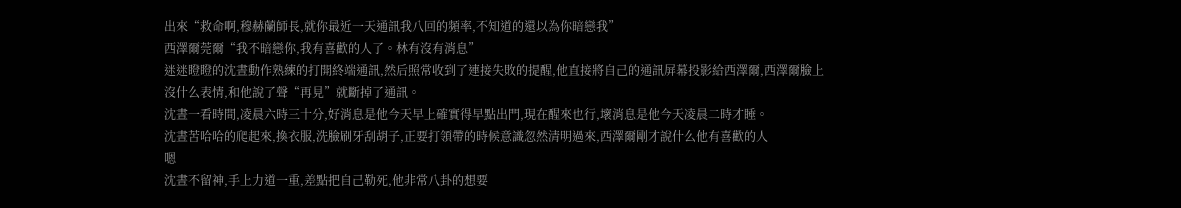出來“救命啊,穆赫蘭師長,就你最近一天通訊我八回的頻率,不知道的還以為你暗戀我”
西澤爾莞爾“我不暗戀你,我有喜歡的人了。林有沒有消息”
迷迷瞪瞪的沈晝動作熟練的打開終端通訊,然后照常收到了連接失敗的提醒,他直接將自己的通訊屏幕投影給西澤爾,西澤爾臉上沒什么表情,和他說了聲“再見”就斷掉了通訊。
沈晝一看時間,凌晨六時三十分,好消息是他今天早上確實得早點出門,現在醒來也行,壞消息是他今天凌晨二時才睡。
沈晝苦哈哈的爬起來,換衣服,洗臉刷牙刮胡子,正要打領帶的時候意識忽然清明過來,西澤爾剛才說什么他有喜歡的人
嗯
沈晝不留神,手上力道一重,差點把自己勒死,他非常八卦的想要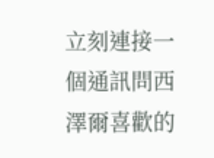立刻連接一個通訊問西澤爾喜歡的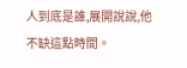人到底是誰,展開說說,他不缺這點時間。